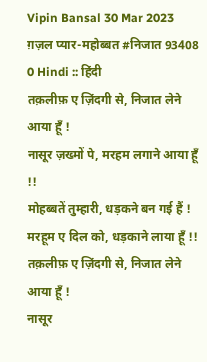Vipin Bansal 30 Mar 2023 ग़ज़ल प्यार-महोब्बत #निजात 93408 0 Hindi :: हिंदी
तक़लीफ़ ए ज़िंदगी से, निजात लेने आया हूँ !
नासूर ज़ख्मों पे, मरहम लगाने आया हूँ !!
मोहब्बतें तुम्हारी, धड़कने बन गई हैं !
मरहूम ए दिल को, धड़काने लाया हूँ !!
तक़लीफ़ ए ज़िंदगी से, निजात लेने आया हूँ !
नासूर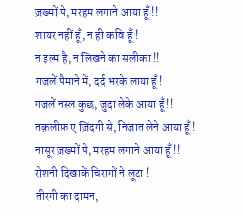ज़ख्मों पे, मरहम लगाने आया हूँ !!
शायर नहीं हूँ, न ही कवि हूँ !
न इल्म है, न लिखने का सलीका !!
गजलें पैमाने में, दर्द भरके लाया हूँ !
गजलें नस्ल कुछ, जुदा लेके आया हूँ !!
तक़लीफ़ ए ज़िंदगी से, निजात लेने आया हूँ !
नासूर ज़ख्मों पे, मरहम लगाने आया हूँ !!
रोशनी दिखाकें चिरागों ने लूटा !
तीरगी का दामन,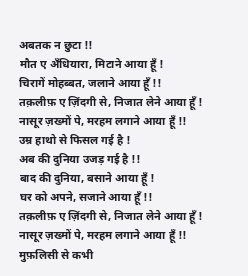अबतक न छुटा !!
मौत ए अँधियारा, मिटाने आया हूँ !
चिरागें मोहब्बत, जलाने आया हूँ !!
तक़लीफ़ ए ज़िंदगी से, निजात लेने आया हूँ !
नासूर ज़ख्मों पे, मरहम लगाने आया हूँ !!
उम्र हाथो से फिसल गई है !
अब की दुनिया उजड़ गई है !!
बाद की दुनिया, बसाने आया हूँ !
घर को अपने, सजाने आया हूँ !!
तक़लीफ़ ए ज़िंदगी से, निजात लेने आया हूँ !
नासूर ज़ख्मों पे, मरहम लगाने आया हूँ !!
मुफ़लिसी से कभी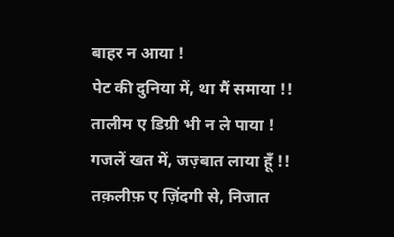बाहर न आया !
पेट की दुनिया में, था मैं समाया !!
तालीम ए डिग्री भी न ले पाया !
गजलें खत में, जज़्बात लाया हूँ !!
तक़लीफ़ ए ज़िंदगी से, निजात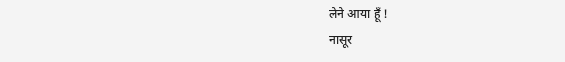लेने आया हूँ !
नासूर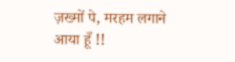ज़ख्मों पे, मरहम लगाने आया हूँ !!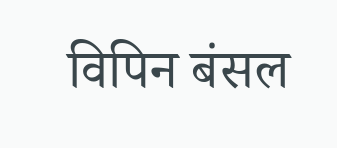विपिन बंसल